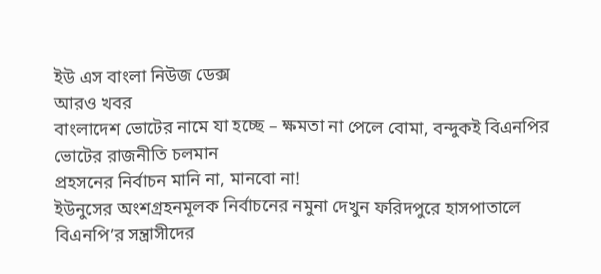ইউ এস বাংলা নিউজ ডেক্স
আরও খবর
বাংলাদেশ ভোটের নামে যা হচ্ছে – ক্ষমতা না পেলে বোমা, বন্দুকই বিএনপির ভোটের রাজনীতি চলমান
প্রহসনের নির্বাচন মানি না, মানবো না!
ইউনুসের অংশগ্রহনমূলক নির্বাচনের নমুনা দেখুন ফরিদপুরে হাসপাতালে বিএনপি’র সন্ত্রাসীদের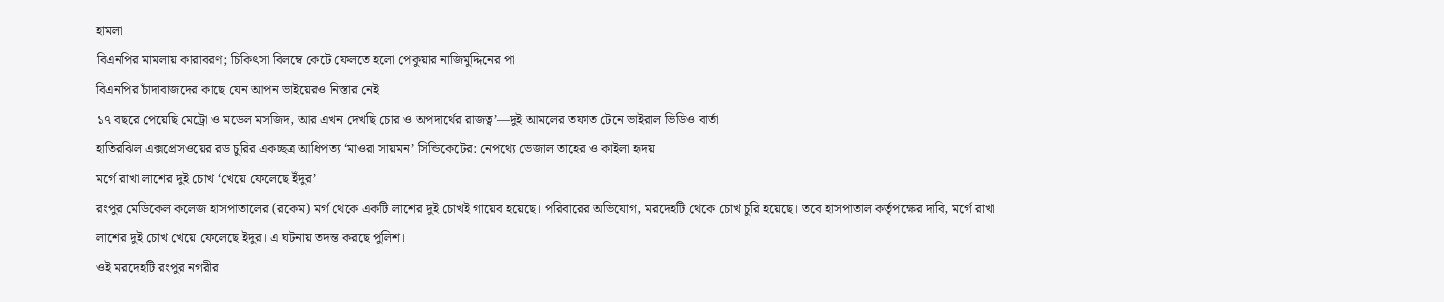হামলা
বিএনপির মামলায় কারাবরণ; চিকিৎসা বিলম্বে কেটে ফেলতে হলো পেকুয়ার নাজিমুদ্দিনের পা
বিএনপির চাঁদাবাজদের কাছে যেন আপন ভাইয়েরও নিস্তার নেই
১৭ বছরে পেয়েছি মেট্রো ও মডেল মসজিদ, আর এখন দেখছি চোর ও অপদার্থের রাজত্ব’—দুই আমলের তফাত টেনে ভাইরাল ভিডিও বার্তা
হাতিরঝিল এক্সপ্রেসওয়ের রড চুরির একচ্ছত্র আধিপত্য ‘মাওরা সায়মন’ সিন্ডিকেটের: নেপথ্যে ভেজাল তাহের ও কাইলা হৃদয়
মর্গে রাখা লাশের দুই চোখ ‘খেয়ে ফেলেছে ইঁদুর’
রংপুর মেডিকেল কলেজ হাসপাতালের (রকেম) মর্গ থেকে একটি লাশের দুই চোখই গায়েব হয়েছে। পরিবারের অভিযোগ, মরদেহটি থেকে চোখ চুরি হয়েছে। তবে হাসপাতাল কর্তৃপক্ষের দাবি, মর্গে রাখা লাশের দুই চোখ খেয়ে ফেলেছে ইদুর। এ ঘটনায় তদন্ত করছে পুলিশ।
ওই মরদেহটি রংপুর নগরীর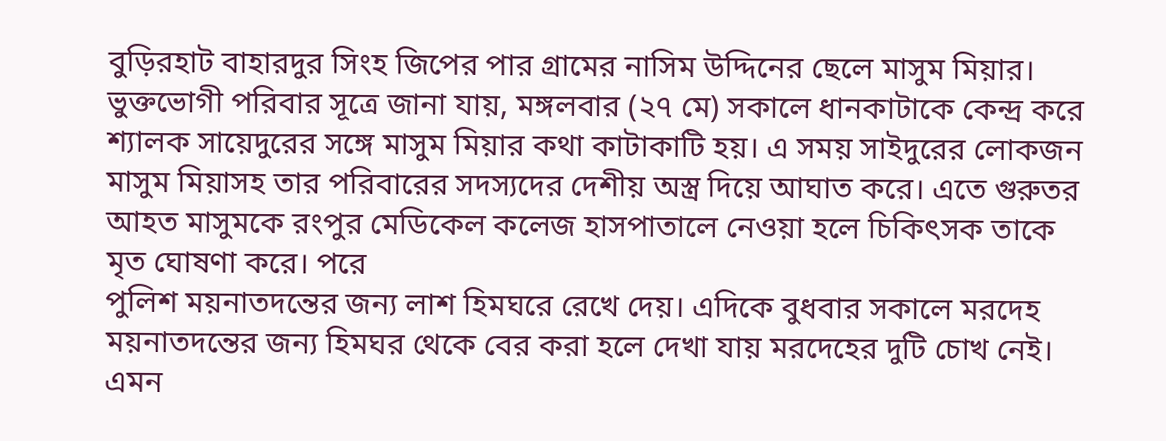বুড়িরহাট বাহারদুর সিংহ জিপের পার গ্রামের নাসিম উদ্দিনের ছেলে মাসুম মিয়ার।
ভুক্তভোগী পরিবার সূত্রে জানা যায়, মঙ্গলবার (২৭ মে) সকালে ধানকাটাকে কেন্দ্র করে শ্যালক সায়েদুরের সঙ্গে মাসুম মিয়ার কথা কাটাকাটি হয়। এ সময় সাইদুরের লোকজন মাসুম মিয়াসহ তার পরিবারের সদস্যদের দেশীয় অস্ত্র দিয়ে আঘাত করে। এতে গুরুতর আহত মাসুমকে রংপুর মেডিকেল কলেজ হাসপাতালে নেওয়া হলে চিকিৎসক তাকে মৃত ঘোষণা করে। পরে
পুলিশ ময়নাতদন্তের জন্য লাশ হিমঘরে রেখে দেয়। এদিকে বুধবার সকালে মরদেহ ময়নাতদন্তের জন্য হিমঘর থেকে বের করা হলে দেখা যায় মরদেহের দুটি চোখ নেই। এমন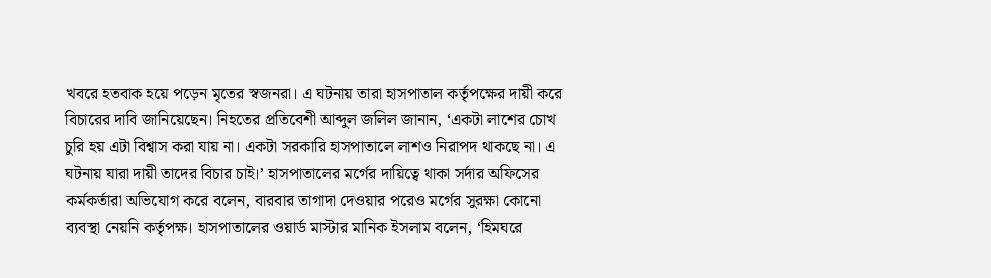খবরে হতবাক হয়ে পড়েন মৃতের স্বজনরা। এ ঘটনায় তারা হাসপাতাল কর্তৃপক্ষের দায়ী করে বিচারের দাবি জানিয়েছেন। নিহতের প্রতিবেশী আব্দুল জলিল জানান, ‘একটা লাশের চোখ চুরি হয় এটা বিশ্বাস করা যায় না। একটা সরকারি হাসপাতালে লাশও নিরাপদ থাকছে না। এ ঘটনায় যারা দায়ী তাদের বিচার চাই।’ হাসপাতালের মর্গের দায়িত্বে থাকা সর্দার অফিসের কর্মকর্তারা অভিযোগ করে বলেন, বারবার তাগাদা দেওয়ার পরেও মর্গের সুরক্ষা কোনো ব্যবস্থা নেয়নি কর্তৃপক্ষ। হাসপাতালের ওয়ার্ড মাস্টার মানিক ইসলাম বলেন, ‘হিমঘরে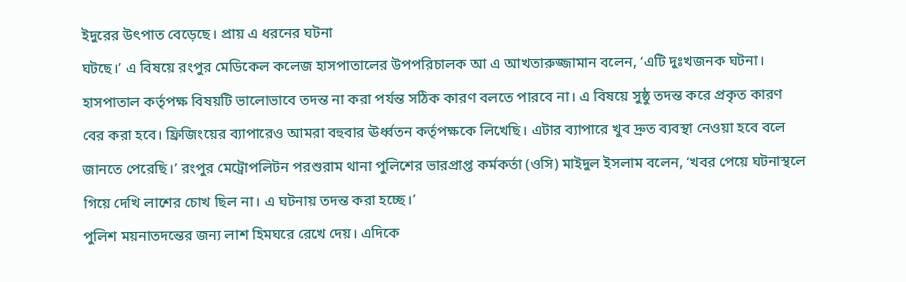ইদুরের উৎপাত বেড়েছে। প্রায় এ ধরনের ঘটনা
ঘটছে।’ এ বিষয়ে রংপুর মেডিকেল কলেজ হাসপাতালের উপপরিচালক আ এ আখতারুজ্জামান বলেন, ‘এটি দুঃখজনক ঘটনা। হাসপাতাল কর্তৃপক্ষ বিষয়টি ভালোভাবে তদন্ত না করা পর্যন্ত সঠিক কারণ বলতে পারবে না। এ বিষয়ে সুষ্ঠু তদন্ত করে প্রকৃত কারণ বের করা হবে। ফ্রিজিংয়ের ব্যাপারেও আমরা বহুবার ঊর্ধ্বতন কর্তৃপক্ষকে লিখেছি। এটার ব্যাপারে খুব দ্রুত ব্যবস্থা নেওয়া হবে বলে জানতে পেরেছি।’ রংপুর মেট্রোপলিটন পরশুরাম থানা পুলিশের ভারপ্রাপ্ত কর্মকর্তা (ওসি) মাইদুল ইসলাম বলেন, ‘খবর পেয়ে ঘটনাস্থলে গিয়ে দেখি লাশের চোখ ছিল না। এ ঘটনায় তদন্ত করা হচ্ছে।’
পুলিশ ময়নাতদন্তের জন্য লাশ হিমঘরে রেখে দেয়। এদিকে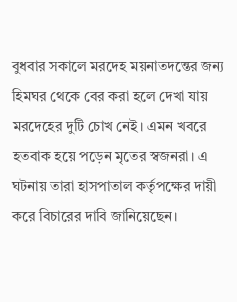বুধবার সকালে মরদেহ ময়নাতদন্তের জন্য হিমঘর থেকে বের করা হলে দেখা যায় মরদেহের দুটি চোখ নেই। এমন খবরে হতবাক হয়ে পড়েন মৃতের স্বজনরা। এ ঘটনায় তারা হাসপাতাল কর্তৃপক্ষের দায়ী করে বিচারের দাবি জানিয়েছেন।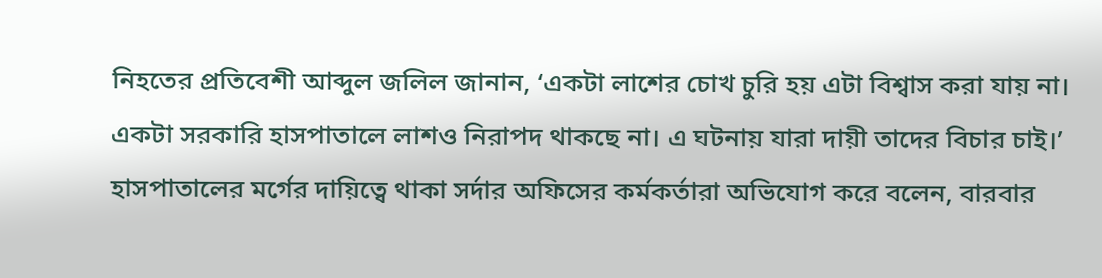নিহতের প্রতিবেশী আব্দুল জলিল জানান, ‘একটা লাশের চোখ চুরি হয় এটা বিশ্বাস করা যায় না। একটা সরকারি হাসপাতালে লাশও নিরাপদ থাকছে না। এ ঘটনায় যারা দায়ী তাদের বিচার চাই।’ হাসপাতালের মর্গের দায়িত্বে থাকা সর্দার অফিসের কর্মকর্তারা অভিযোগ করে বলেন, বারবার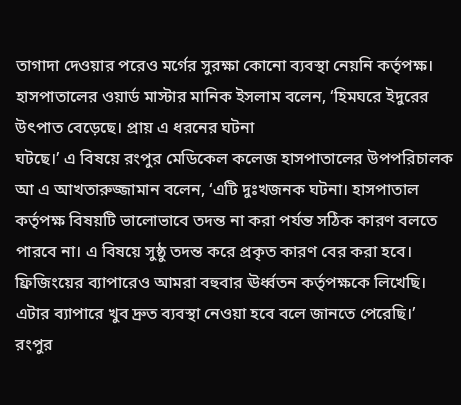তাগাদা দেওয়ার পরেও মর্গের সুরক্ষা কোনো ব্যবস্থা নেয়নি কর্তৃপক্ষ। হাসপাতালের ওয়ার্ড মাস্টার মানিক ইসলাম বলেন, ‘হিমঘরে ইদুরের উৎপাত বেড়েছে। প্রায় এ ধরনের ঘটনা
ঘটছে।’ এ বিষয়ে রংপুর মেডিকেল কলেজ হাসপাতালের উপপরিচালক আ এ আখতারুজ্জামান বলেন, ‘এটি দুঃখজনক ঘটনা। হাসপাতাল কর্তৃপক্ষ বিষয়টি ভালোভাবে তদন্ত না করা পর্যন্ত সঠিক কারণ বলতে পারবে না। এ বিষয়ে সুষ্ঠু তদন্ত করে প্রকৃত কারণ বের করা হবে। ফ্রিজিংয়ের ব্যাপারেও আমরা বহুবার ঊর্ধ্বতন কর্তৃপক্ষকে লিখেছি। এটার ব্যাপারে খুব দ্রুত ব্যবস্থা নেওয়া হবে বলে জানতে পেরেছি।’ রংপুর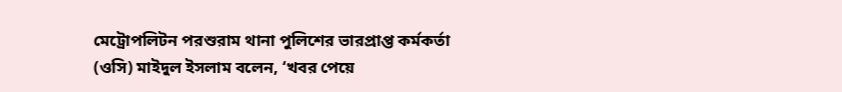মেট্রোপলিটন পরশুরাম থানা পুলিশের ভারপ্রাপ্ত কর্মকর্তা (ওসি) মাইদুল ইসলাম বলেন, ‘খবর পেয়ে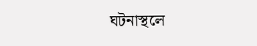ঘটনাস্থলে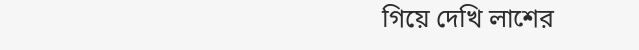গিয়ে দেখি লাশের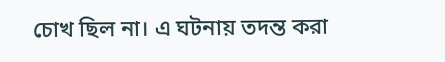চোখ ছিল না। এ ঘটনায় তদন্ত করা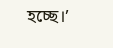হচ্ছে।’